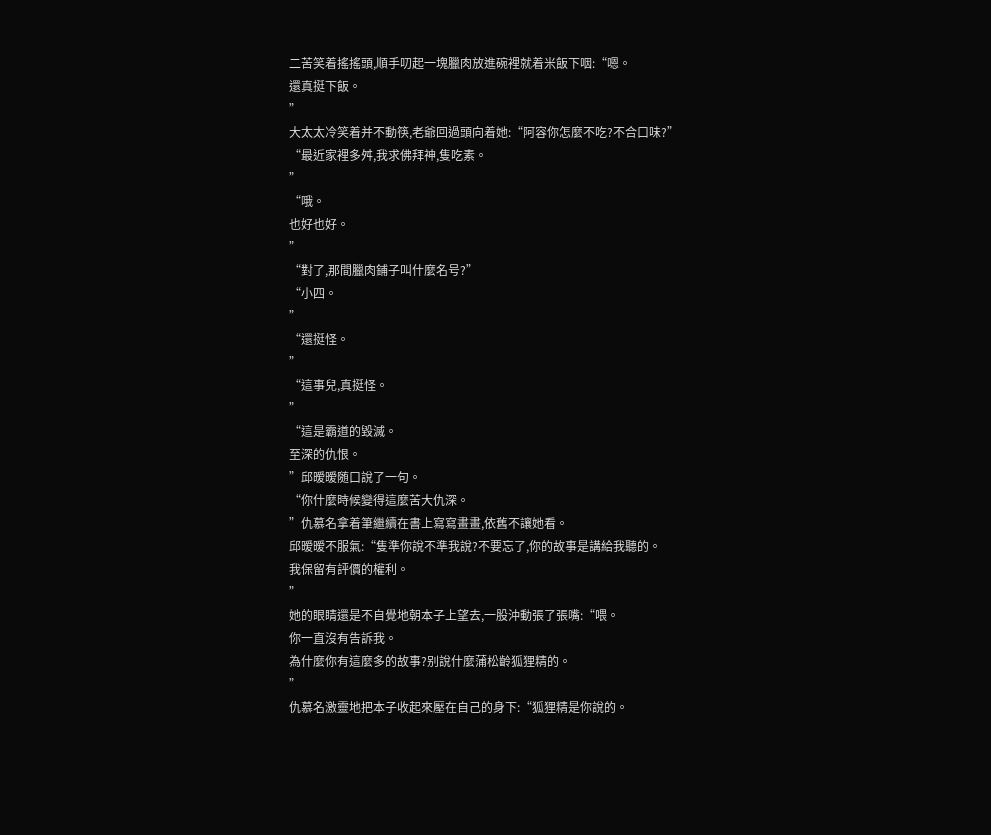二苦笑着搖搖頭,順手叨起一塊臘肉放進碗裡就着米飯下咽:“嗯。
還真挺下飯。
”
大太太冷笑着并不動筷,老爺回過頭向着她:“阿容你怎麼不吃?不合口味?”
“最近家裡多舛,我求佛拜神,隻吃素。
”
“哦。
也好也好。
”
“對了,那間臘肉鋪子叫什麼名号?”
“小四。
”
“還挺怪。
”
“這事兒,真挺怪。
”
“這是霸道的毀滅。
至深的仇恨。
”邱暧暧随口說了一句。
“你什麼時候變得這麼苦大仇深。
”仇慕名拿着筆繼續在書上寫寫畫畫,依舊不讓她看。
邱暧暧不服氣:“隻準你說不準我說?不要忘了,你的故事是講給我聽的。
我保留有評價的權利。
”
她的眼睛還是不自覺地朝本子上望去,一股沖動張了張嘴:“喂。
你一直沒有告訴我。
為什麼你有這麼多的故事?别說什麼蒲松齡狐狸精的。
”
仇慕名激靈地把本子收起來壓在自己的身下:“狐狸精是你說的。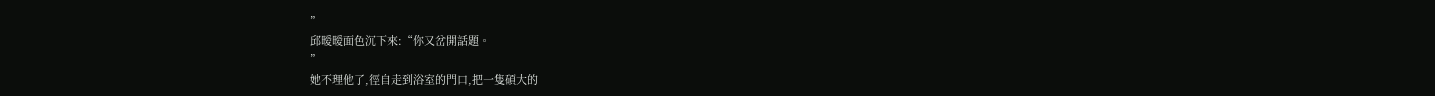”
邱暧暧面色沉下來:“你又岔開話題。
”
她不理他了,徑自走到浴室的門口,把一隻碩大的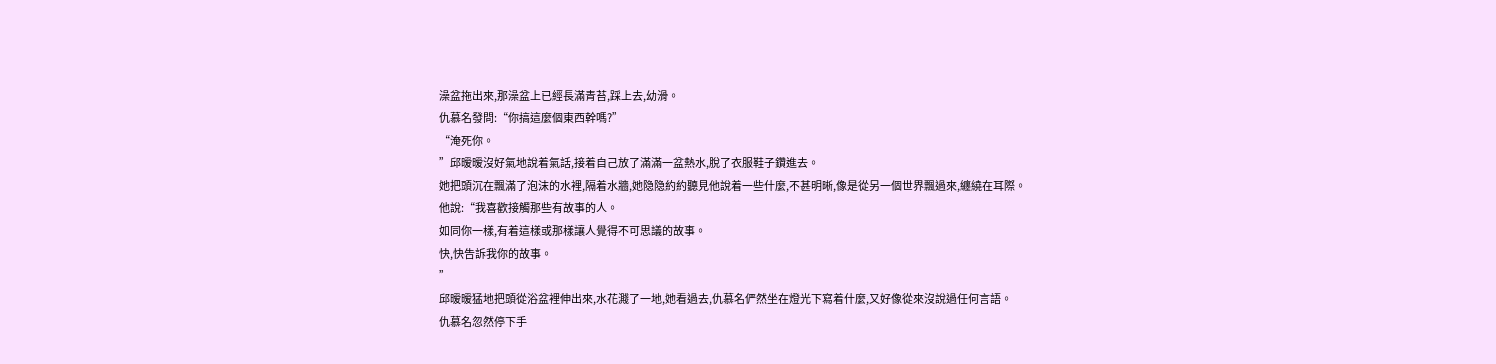澡盆拖出來,那澡盆上已經長滿青苔,踩上去,幼滑。
仇慕名發問:“你搞這麼個東西幹嗎?”
“淹死你。
”邱暧暧沒好氣地說着氣話,接着自己放了滿滿一盆熱水,脫了衣服鞋子鑽進去。
她把頭沉在飄滿了泡沫的水裡,隔着水牆,她隐隐約約聽見他說着一些什麼,不甚明晰,像是從另一個世界飄過來,纏繞在耳際。
他說:“我喜歡接觸那些有故事的人。
如同你一樣,有着這樣或那樣讓人覺得不可思議的故事。
快,快告訴我你的故事。
”
邱暧暧猛地把頭從浴盆裡伸出來,水花濺了一地,她看過去,仇慕名俨然坐在燈光下寫着什麼,又好像從來沒說過任何言語。
仇慕名忽然停下手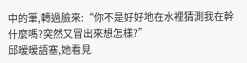中的筆,轉過臉來:“你不是好好地在水裡猜測我在幹什麼嗎?突然又冒出來想怎樣?”
邱暧暧語塞,她看見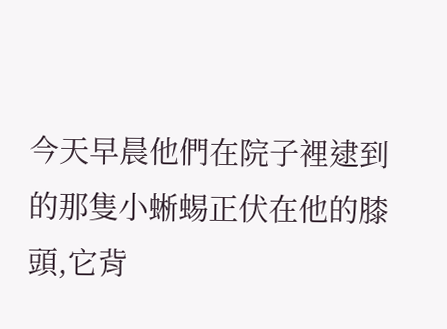今天早晨他們在院子裡逮到的那隻小蜥蜴正伏在他的膝頭,它背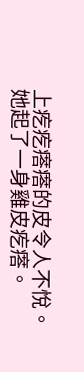上疙疙瘩瘩的皮令人不悅。
她起了一身雞皮疙瘩。